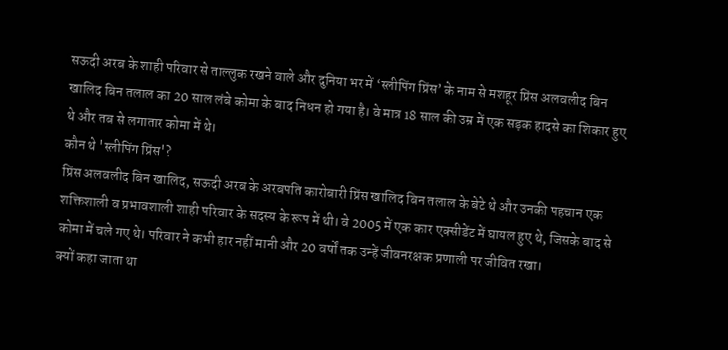सऊदी अरब के शाही परिवार से ताल्लुक रखने वाले और दुनिया भर में ‘स्लीपिंग प्रिंस’ के नाम से मशहूर प्रिंस अलवलीद बिन खालिद बिन तलाल का 20 साल लंबे कोमा के बाद निधन हो गया है। वे मात्र 18 साल की उम्र में एक सड़क हादसे का शिकार हुए थे और तब से लगातार कोमा में थे।
कौन थे 'स्लीपिंग प्रिंस'?
प्रिंस अलवलीद बिन खालिद, सऊदी अरब के अरबपति कारोबारी प्रिंस खालिद बिन तलाल के बेटे थे और उनकी पहचान एक शक्तिशाली व प्रभावशाली शाही परिवार के सदस्य के रूप में थी। वे 2005 में एक कार एक्सीडेंट में घायल हुए थे, जिसके बाद से कोमा में चले गए थे। परिवार ने कभी हार नहीं मानी और 20 वर्षों तक उन्हें जीवनरक्षक प्रणाली पर जीवित रखा।
क्यों कहा जाता था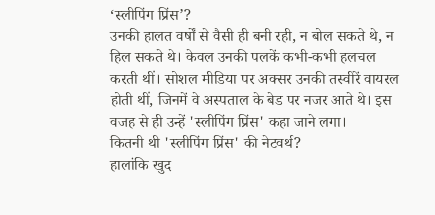‘स्लीपिंग प्रिंस’?
उनकी हालत वर्षों से वैसी ही बनी रही, न बोल सकते थे, न हिल सकते थे। केवल उनकी पलकें कभी-कभी हलचल करती थीं। सोशल मीडिया पर अक्सर उनकी तस्वीरें वायरल होती थीं, जिनमें वे अस्पताल के बेड पर नजर आते थे। इस वजह से ही उन्हें 'स्लीपिंग प्रिंस' कहा जाने लगा।
कितनी थी 'स्लीपिंग प्रिंस' की नेटवर्थ?
हालांकि खुद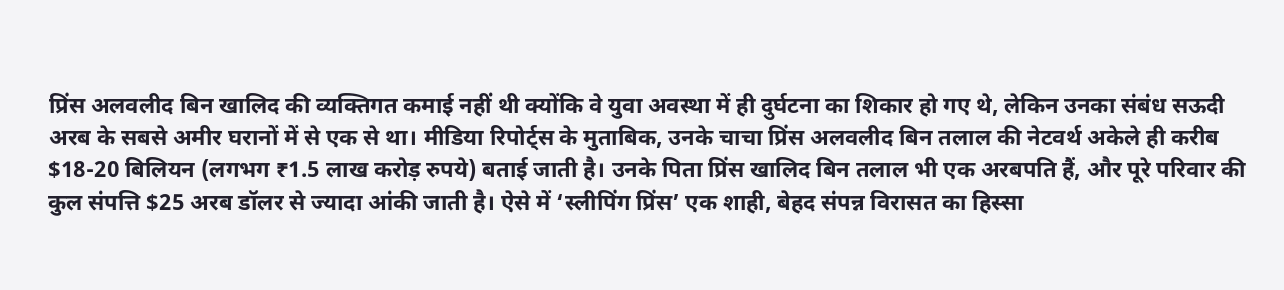प्रिंस अलवलीद बिन खालिद की व्यक्तिगत कमाई नहीं थी क्योंकि वे युवा अवस्था में ही दुर्घटना का शिकार हो गए थे, लेकिन उनका संबंध सऊदी अरब के सबसे अमीर घरानों में से एक से था। मीडिया रिपोर्ट्स के मुताबिक, उनके चाचा प्रिंस अलवलीद बिन तलाल की नेटवर्थ अकेले ही करीब $18-20 बिलियन (लगभग ₹1.5 लाख करोड़ रुपये) बताई जाती है। उनके पिता प्रिंस खालिद बिन तलाल भी एक अरबपति हैं, और पूरे परिवार की कुल संपत्ति $25 अरब डॉलर से ज्यादा आंकी जाती है। ऐसे में ‘स्लीपिंग प्रिंस’ एक शाही, बेहद संपन्न विरासत का हिस्सा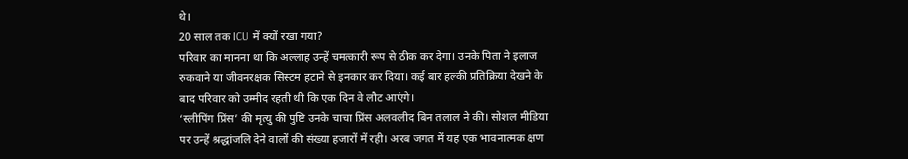थे।
20 साल तक ICU में क्यों रखा गया?
परिवार का मानना था कि अल्लाह उन्हें चमत्कारी रूप से ठीक कर देगा। उनके पिता ने इलाज रुकवाने या जीवनरक्षक सिस्टम हटाने से इनकार कर दिया। कई बार हल्की प्रतिक्रिया देखने के बाद परिवार को उम्मीद रहती थी कि एक दिन वे लौट आएंगे।
‘स्लीपिंग प्रिंस’ की मृत्यु की पुष्टि उनके चाचा प्रिंस अलवलीद बिन तलाल ने की। सोशल मीडिया पर उन्हें श्रद्धांजलि देने वालों की संख्या हजारों में रही। अरब जगत में यह एक भावनात्मक क्षण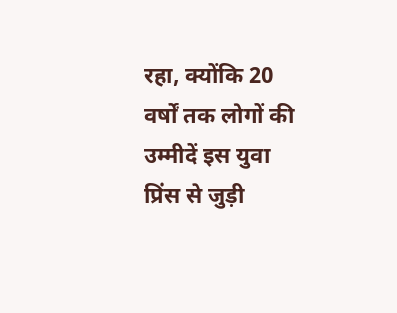रहा, क्योंकि 20 वर्षों तक लोगों की उम्मीदें इस युवा प्रिंस से जुड़ी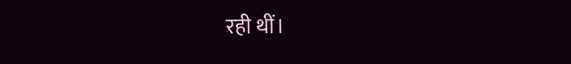रही थीं।